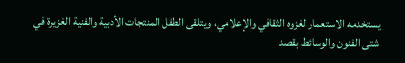يستخدمه الاستعمار لغزوه الثقافي والإعلامي، ويتلقى الطفل المنتجات الأدبية والفنية الغزيرة في شتى الفنون والوسائط بقصد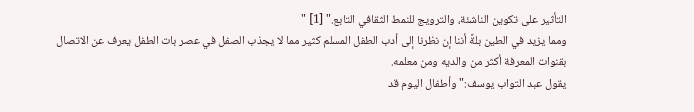التأثير على تكوين الناشئة، والترويج للنمط الثقافي التابع." [1] "
ومما يزيد في الطين بلةً أننا إن نظرنا إلى أدب الطفل المسلم كثير مما لا يجذب الصفل في عصر بات الطفل يعرف عن الاتصال بقنوات المعرفة أكثر من والديه ومن معلمه.
يقول عبد التواب يوسف:"وأطفال اليوم قد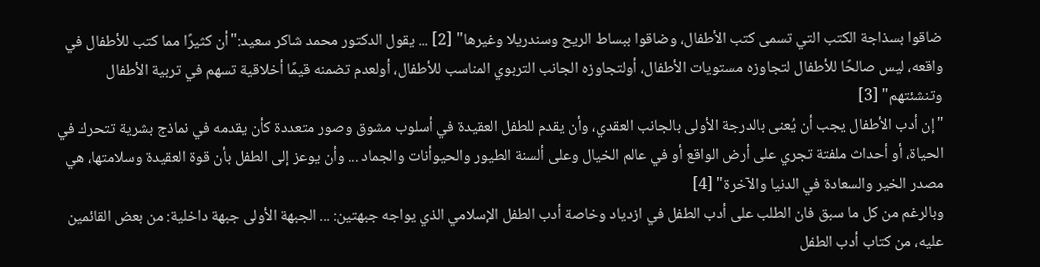ضاقوا بسذاجة الكتب التي تسمى كتب الأطفال، وضاقوا ببساط الريح وسندريلا وغيرها" [2] ... يقول الدكتور محمد شاكر سعيد:"أن كثيرًا مما كتب للأطفال في واقعه، ليس صالحًا للأطفال لتجاوزه مستويات الأطفال، أولتجاوزه الجانب التربوي المناسب للأطفال، أولعدم تضمنه قيمًا أخلاقية تسهم في تربية الأطفال وتنشئتهم" [3]
"إن أدب الأطفال يجب أن يُعنى بالدرجة الأولى بالجانب العقدي، وأن يقدم للطفل العقيدة في أسلوب مشوق وصور متعددة كأن يقدمه في نماذج بشرية تتحرك في الحياة، أو أحداث ملفتة تجري على أرض الواقع أو في عالم الخيال وعلى ألسنة الطيور والحيوأنات والجماد ... وأن يوعز إلى الطفل بأن قوة العقيدة وسلامتها، هي مصدر الخير والسعادة في الدنيا والآخرة" [4]
وبالرغم من كل ما سبق فان الطلب على أدب الطفل في ازدياد وخاصة أدب الطفل الإسلامي الذي يواجه جبهتين: ... الجبهة الأولى جبهة داخلية: من بعض القائمين عليه، من كتاب أدب الطفل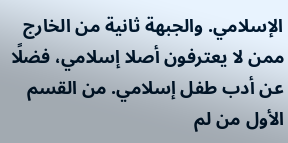الإسلامي. والجبهة ثانية من الخارج ممن لا يعترفون أصلا إسلامي، فضلًا عن أدب طفل إسلامي. من القسم الأول من لم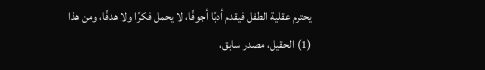يحترم عقلية الطفل فيقدم أدبًا أجوفًا، لا يحمل فكرًا ولا هدفًا، ومن هذا
(1) الحقيل، مصدر سابق،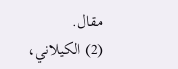مقال.
(2) الكيلاني،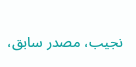نجيب، مصدر سابق،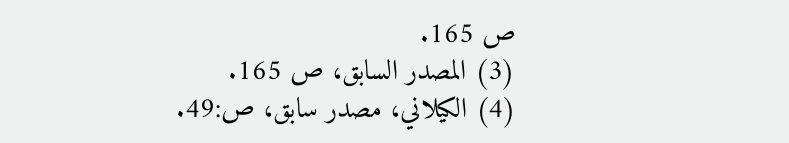ص 165.
(3) المصدر السابق، ص 165.
(4) الكيلاني، مصدر سابق، ص:49.